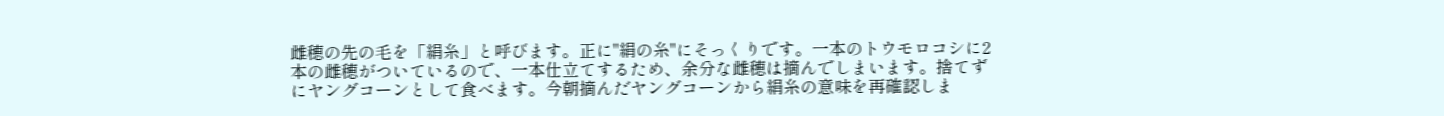雌穂の先の毛を「絹糸」と呼びます。正に"絹の糸"にそっくりです。一本のトウモロコシに2本の雌穂がついているので、一本仕立てするため、余分な雌穂は摘んでしまいます。捨てずにヤングコーンとして食べます。今朝摘んだヤングコーンから絹糸の意味を再確認しま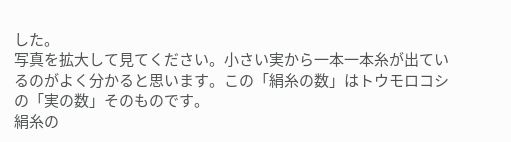した。
写真を拡大して見てください。小さい実から一本一本糸が出ているのがよく分かると思います。この「絹糸の数」はトウモロコシの「実の数」そのものです。
絹糸の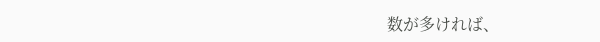数が多ければ、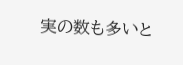実の数も多いと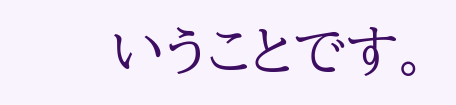いうことです。